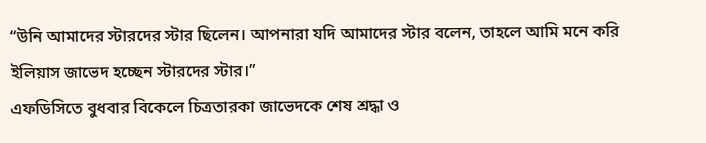“উনি আমাদের স্টারদের স্টার ছিলেন। আপনারা যদি আমাদের স্টার বলেন, তাহলে আমি মনে করি ইলিয়াস জাভেদ হচ্ছেন স্টারদের স্টার।”
এফডিসিতে বুধবার বিকেলে চিত্রতারকা জাভেদকে শেষ শ্রদ্ধা ও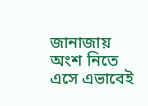জানাজায় অংশ নিতে এসে এভাবেই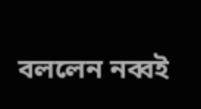বললেন নব্বই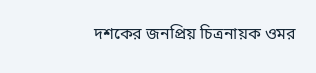দশকের জনপ্রিয় চিত্রনায়ক ওমর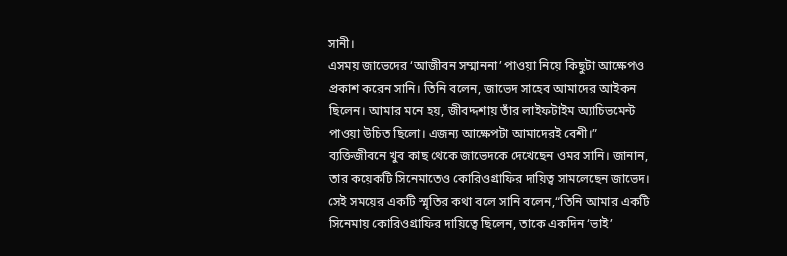সানী।
এসময় জাভেদের ‘আজীবন সম্মাননা’ পাওয়া নিয়ে কিছুটা আক্ষেপও প্রকাশ করেন সানি। তিনি বলেন, জাভেদ সাহেব আমাদের আইকন ছিলেন। আমার মনে হয়, জীবদ্দশায় তাঁর লাইফটাইম অ্যাচিভমেন্ট পাওয়া উচিত ছিলো। এজন্য আক্ষেপটা আমাদেরই বেশী।”
ব্যক্তিজীবনে খুব কাছ থেকে জাভেদকে দেখেছেন ওমর সানি। জানান, তার কয়েকটি সিনেমাতেও কোরিওগ্রাফির দায়িত্ব সামলেছেন জাভেদ। সেই সময়ের একটি স্মৃতির কথা বলে সানি বলেন,“তিনি আমার একটি সিনেমায় কোরিওগ্রাফির দায়িত্বে ছিলেন, তাকে একদিন ‘ভাই’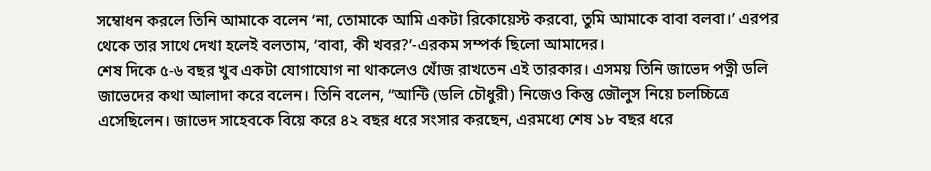সম্বোধন করলে তিনি আমাকে বলেন ‘না, তোমাকে আমি একটা রিকোয়েস্ট করবো, তুমি আমাকে বাবা বলবা।’ এরপর থেকে তার সাথে দেখা হলেই বলতাম, ‘বাবা, কী খবর?’-এরকম সম্পর্ক ছিলো আমাদের।
শেষ দিকে ৫-৬ বছর খুব একটা যোগাযোগ না থাকলেও খোঁজ রাখতেন এই তারকার। এসময় তিনি জাভেদ পত্নী ডলি জাভেদের কথা আলাদা করে বলেন। তিনি বলেন, “আন্টি (ডলি চৌধুরী) নিজেও কিন্তু জৌলুস নিয়ে চলচ্চিত্রে এসেছিলেন। জাভেদ সাহেবকে বিয়ে করে ৪২ বছর ধরে সংসার করছেন, এরমধ্যে শেষ ১৮ বছর ধরে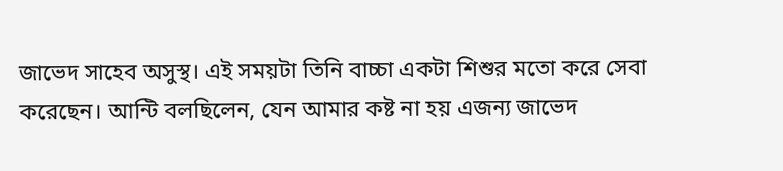জাভেদ সাহেব অসুস্থ। এই সময়টা তিনি বাচ্চা একটা শিশুর মতো করে সেবা করেছেন। আন্টি বলছিলেন, যেন আমার কষ্ট না হয় এজন্য জাভেদ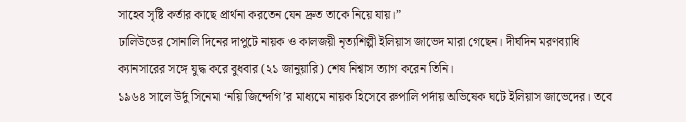সাহেব সৃষ্টি কর্তার কাছে প্রার্থনা করতেন যেন দ্রুত তাকে নিয়ে যায়।”
ঢালিউডের সোনালি দিনের দাপুটে নায়ক ও কালজয়ী নৃত্যশিল্পী ইলিয়াস জাভেদ মারা গেছেন। দীর্ঘদিন মরণব্যাধি ক্যানসারের সঙ্গে যুদ্ধ করে বুধবার (২১ জানুয়ারি) শেষ নিশ্বাস ত্যাগ করেন তিনি।
১৯৬৪ সালে উর্দু সিনেমা ‘নয়ি জিন্দেগি’র মাধ্যমে নায়ক হিসেবে রুপালি পর্দায় অভিষেক ঘটে ইলিয়াস জাভেদের। তবে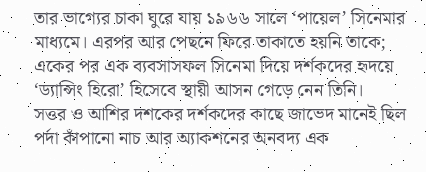তার ভাগ্যের চাকা ঘুরে যায় ১৯৬৬ সালে ‘পায়েল’ সিনেমার মাধ্যমে। এরপর আর পেছনে ফিরে তাকাতে হয়নি তাকে; একের পর এক ব্যবসাসফল সিনেমা দিয়ে দর্শকদের হৃদয়ে ‘ড্যান্সিং হিরো’ হিসেবে স্থায়ী আসন গেড়ে নেন তিনি।
সত্তর ও আশির দশকের দর্শকদের কাছে জাভেদ মানেই ছিল পর্দা কাঁপানো নাচ আর অ্যাকশনের অনবদ্য এক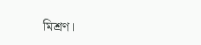মিশ্রণ।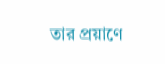তার প্রয়াণে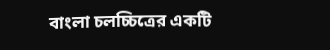বাংলা চলচ্চিত্রের একটি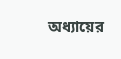অধ্যায়ের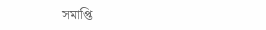সমাপ্তি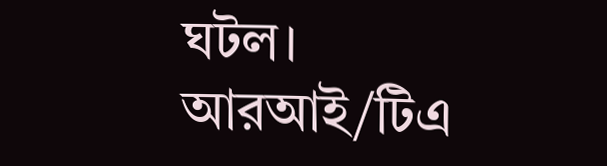ঘটল।
আরআই/টিএ